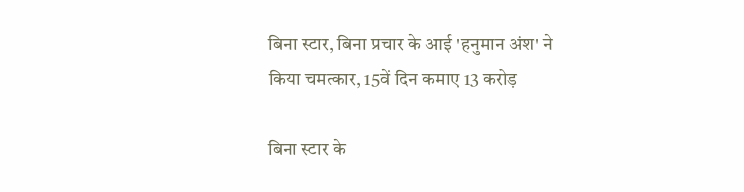बिना स्टार, बिना प्रचार के आई 'हनुमान अंश' ने किया चमत्कार, 15वें दिन कमाए 13 करोड़

बिना स्टार के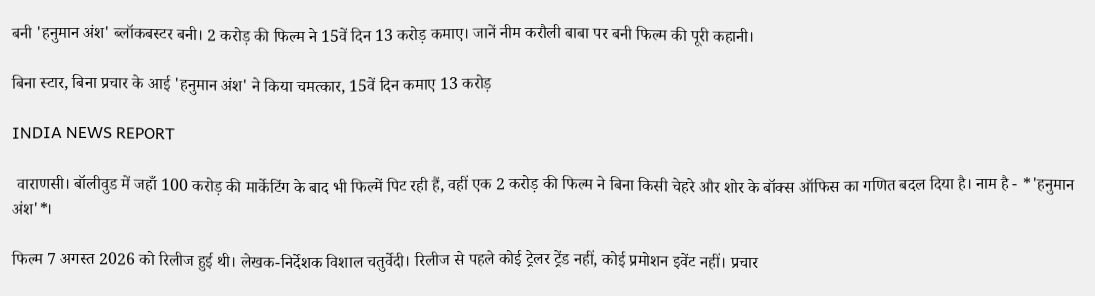बनी 'हनुमान अंश' ब्लॉकबस्टर बनी। 2 करोड़ की फिल्म ने 15वें दिन 13 करोड़ कमाए। जानें नीम करौली बाबा पर बनी फिल्म की पूरी कहानी।

बिना स्टार, बिना प्रचार के आई 'हनुमान अंश' ने किया चमत्कार, 15वें दिन कमाए 13 करोड़

INDIA NEWS REPORT

 वाराणसी। बॉलीवुड में जहाँ 100 करोड़ की मार्केटिंग के बाद भी फिल्में पिट रही हैं, वहीं एक 2 करोड़ की फिल्म ने बिना किसी चेहरे और शोर के बॉक्स ऑफिस का गणित बदल दिया है। नाम है - *'हनुमान अंश'*।

फिल्म 7 अगस्त 2026 को रिलीज हुई थी। लेखक-निर्देशक विशाल चतुर्वेदी। रिलीज से पहले कोई ट्रेलर ट्रेंड नहीं, कोई प्रमोशन इवेंट नहीं। प्रचार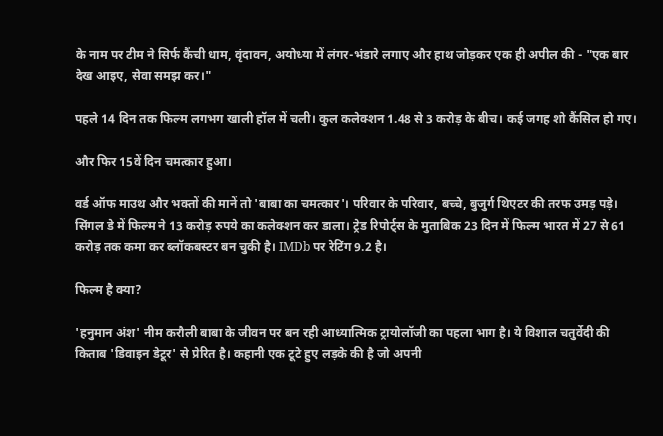के नाम पर टीम ने सिर्फ कैंची धाम, वृंदावन, अयोध्या में लंगर-भंडारे लगाए और हाथ जोड़कर एक ही अपील की - "एक बार देख आइए, सेवा समझ कर।"

पहले 14 दिन तक फिल्म लगभग खाली हॉल में चली। कुल कलेक्शन 1.48 से 3 करोड़ के बीच। कई जगह शो कैंसिल हो गए।

और फिर 15वें दिन चमत्कार हुआ।

वर्ड ऑफ माउथ और भक्तों की मानें तो 'बाबा का चमत्कार'। परिवार के परिवार, बच्चे, बुजुर्ग थिएटर की तरफ उमड़ पड़े। सिंगल डे में फिल्म ने 13 करोड़ रुपये का कलेक्शन कर डाला। ट्रेड रिपोर्ट्स के मुताबिक 23 दिन में फिल्म भारत में 27 से 61 करोड़ तक कमा कर ब्लॉकबस्टर बन चुकी है। IMDb पर रेटिंग 9.2 है।

फिल्म है क्या?

'हनुमान अंश' नीम करौली बाबा के जीवन पर बन रही आध्यात्मिक ट्रायोलॉजी का पहला भाग है। ये विशाल चतुर्वेदी की किताब 'डिवाइन डेटूर' से प्रेरित है। कहानी एक टूटे हुए लड़के की है जो अपनी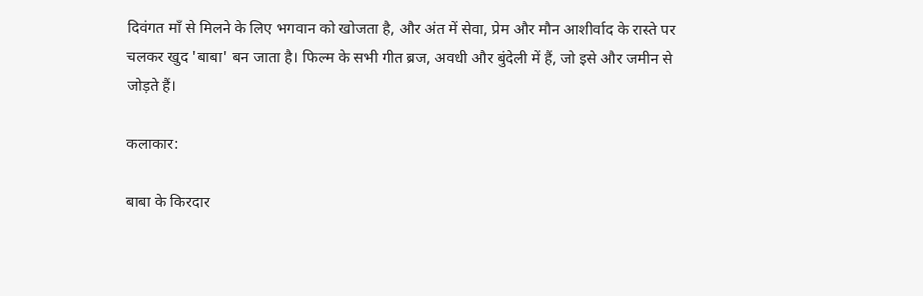दिवंगत माँ से मिलने के लिए भगवान को खोजता है, और अंत में सेवा, प्रेम और मौन आशीर्वाद के रास्ते पर चलकर खुद 'बाबा' बन जाता है। फिल्म के सभी गीत ब्रज, अवधी और बुंदेली में हैं, जो इसे और जमीन से जोड़ते हैं।

कलाकार:

बाबा के किरदार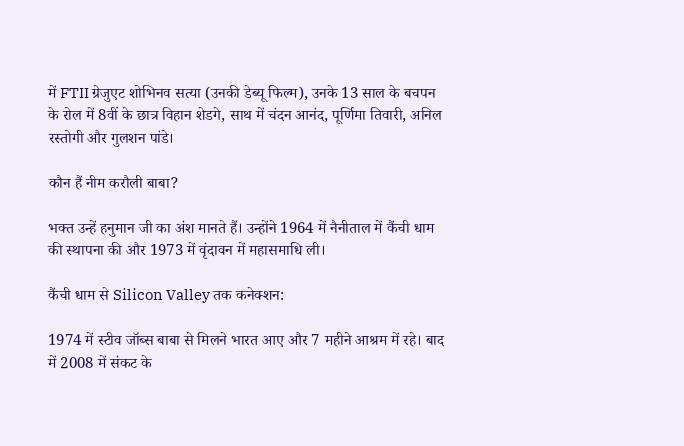में FTII ग्रेजुएट शोभिनव सत्या (उनकी डेब्यू फिल्म), उनके 13 साल के बचपन के रोल में 8वीं के छात्र विहान शेडगे, साथ में चंदन आनंद, पूर्णिमा तिवारी, अनिल रस्तोगी और गुलशन पांडे।

कौन हैं नीम करौली बाबा?

भक्त उन्हें हनुमान जी का अंश मानते हैं। उन्होंने 1964 में नैनीताल में कैंची धाम की स्थापना की और 1973 में वृंदावन में महासमाधि ली।

कैंची धाम से Silicon Valley तक कनेक्शन:

1974 में स्टीव जॉब्स बाबा से मिलने भारत आए और 7 महीने आश्रम में रहे। बाद में 2008 में संकट के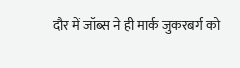दौर में जॉब्स ने ही मार्क जुकरबर्ग को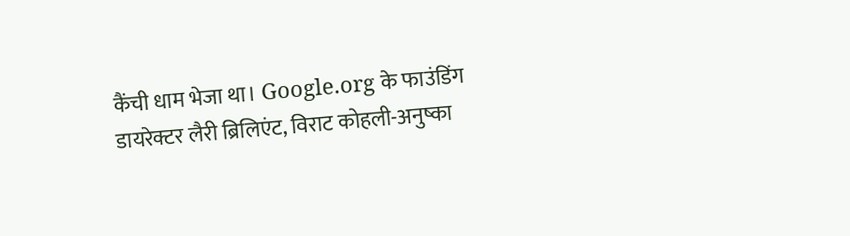कैंची धाम भेजा था। Google.org के फाउंडिंग डायरेक्टर लैरी ब्रिलिएंट, विराट कोहली-अनुष्का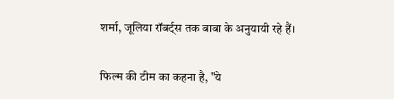शर्मा, जूलिया रॉबर्ट्स तक बाबा के अनुयायी रहे हैं।

फिल्म की टीम का कहना है, "ये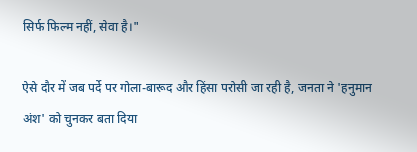सिर्फ फिल्म नहीं, सेवा है।"

ऐसे दौर में जब पर्दे पर गोला-बारूद और हिंसा परोसी जा रही है, जनता ने 'हनुमान अंश' को चुनकर बता दिया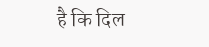है कि दिल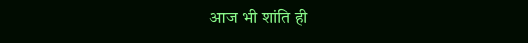आज भी शांति ही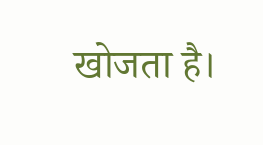खोजता है।